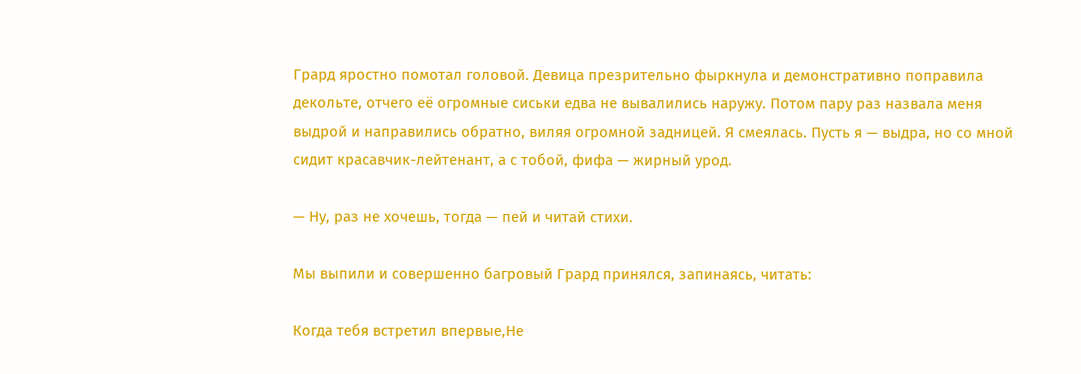Грард яростно помотал головой. Девица презрительно фыркнула и демонстративно поправила декольте, отчего её огромные сиськи едва не вывалились наружу. Потом пару раз назвала меня выдрой и направились обратно, виляя огромной задницей. Я смеялась. Пусть я — выдра, но со мной сидит красавчик-лейтенант, а с тобой, фифа — жирный урод.

— Ну, раз не хочешь, тогда — пей и читай стихи.

Мы выпили и совершенно багровый Грард принялся, запинаясь, читать:

Когда тебя встретил впервые,Не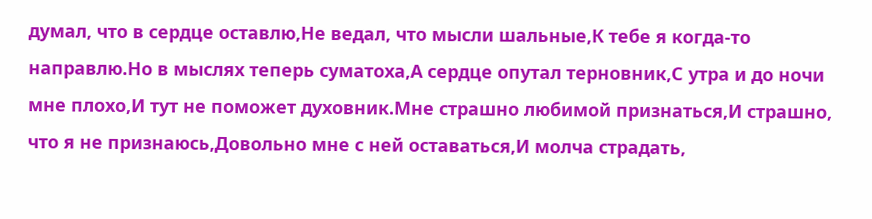думал, что в сердце оставлю,Не ведал, что мысли шальные,К тебе я когда-то направлю.Но в мыслях теперь суматоха,А сердце опутал терновник,С утра и до ночи мне плохо,И тут не поможет духовник.Мне страшно любимой признаться,И страшно, что я не признаюсь,Довольно мне с ней оставаться,И молча страдать,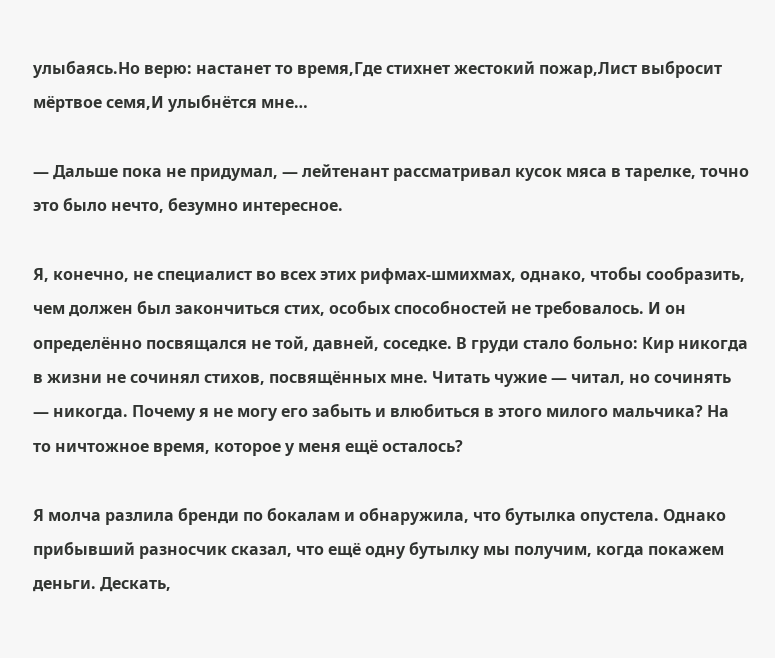улыбаясь.Но верю: настанет то время,Где стихнет жестокий пожар,Лист выбросит мёртвое семя,И улыбнётся мне…

— Дальше пока не придумал, — лейтенант рассматривал кусок мяса в тарелке, точно это было нечто, безумно интересное.

Я, конечно, не специалист во всех этих рифмах-шмихмах, однако, чтобы сообразить, чем должен был закончиться стих, особых способностей не требовалось. И он определённо посвящался не той, давней, соседке. В груди стало больно: Кир никогда в жизни не сочинял стихов, посвящённых мне. Читать чужие — читал, но сочинять — никогда. Почему я не могу его забыть и влюбиться в этого милого мальчика? На то ничтожное время, которое у меня ещё осталось?

Я молча разлила бренди по бокалам и обнаружила, что бутылка опустела. Однако прибывший разносчик сказал, что ещё одну бутылку мы получим, когда покажем деньги. Дескать,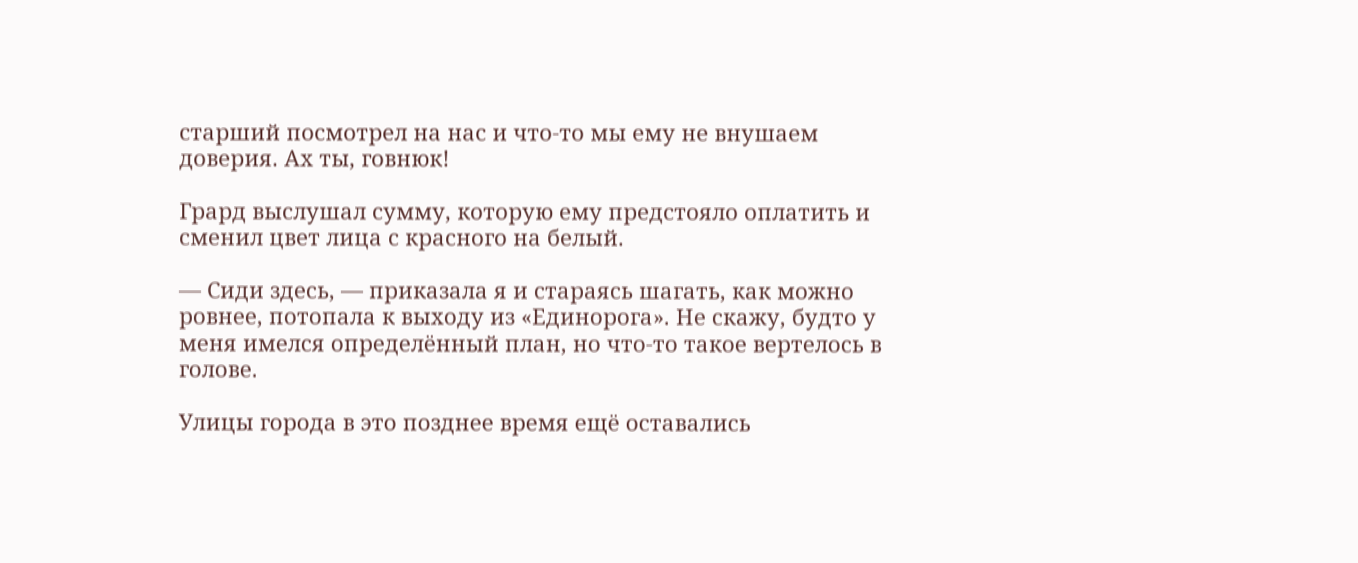старший посмотрел на нас и что-то мы ему не внушаем доверия. Ах ты, говнюк!

Грард выслушал сумму, которую ему предстояло оплатить и сменил цвет лица с красного на белый.

— Сиди здесь, — приказала я и стараясь шагать, как можно ровнее, потопала к выходу из «Единорога». Не скажу, будто у меня имелся определённый план, но что-то такое вертелось в голове.

Улицы города в это позднее время ещё оставались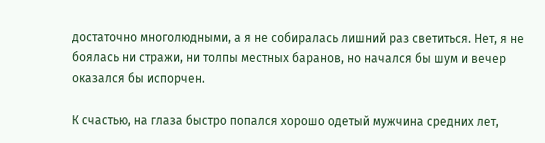достаточно многолюдными, а я не собиралась лишний раз светиться. Нет, я не боялась ни стражи, ни толпы местных баранов, но начался бы шум и вечер оказался бы испорчен.

К счастью, на глаза быстро попался хорошо одетый мужчина средних лет,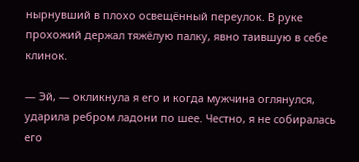нырнувший в плохо освещённый переулок. В руке прохожий держал тяжёлую палку, явно таившую в себе клинок.

— Эй, — окликнула я его и когда мужчина оглянулся, ударила ребром ладони по шее. Честно, я не собиралась его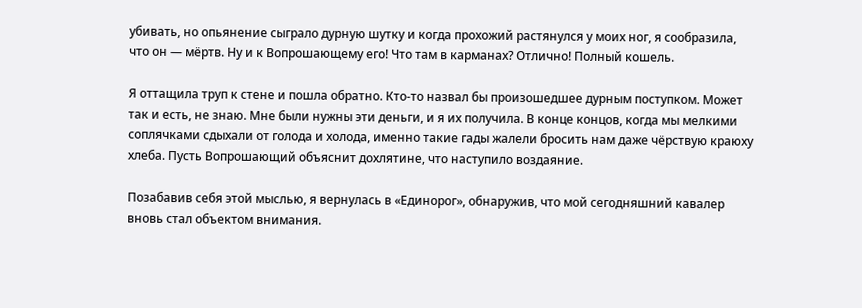убивать, но опьянение сыграло дурную шутку и когда прохожий растянулся у моих ног, я сообразила, что он — мёртв. Ну и к Вопрошающему его! Что там в карманах? Отлично! Полный кошель.

Я оттащила труп к стене и пошла обратно. Кто-то назвал бы произошедшее дурным поступком. Может так и есть, не знаю. Мне были нужны эти деньги, и я их получила. В конце концов, когда мы мелкими соплячками сдыхали от голода и холода, именно такие гады жалели бросить нам даже чёрствую краюху хлеба. Пусть Вопрошающий объяснит дохлятине, что наступило воздаяние.

Позабавив себя этой мыслью, я вернулась в «Единорог», обнаружив, что мой сегодняшний кавалер вновь стал объектом внимания.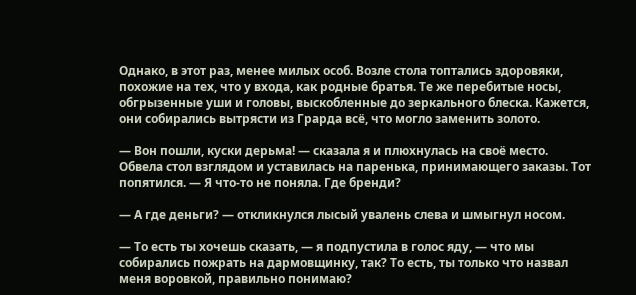Однако, в этот раз, менее милых особ. Возле стола топтались здоровяки, похожие на тех, что у входа, как родные братья. Те же перебитые носы, обгрызенные уши и головы, выскобленные до зеркального блеска. Кажется, они собирались вытрясти из Грарда всё, что могло заменить золото.

— Вон пошли, куски дерьма! — сказала я и плюхнулась на своё место. Обвела стол взглядом и уставилась на паренька, принимающего заказы. Тот попятился. — Я что-то не поняла. Где бренди?

— А где деньги? — откликнулся лысый увалень слева и шмыгнул носом.

— То есть ты хочешь сказать, — я подпустила в голос яду, — что мы собирались пожрать на дармовщинку, так? То есть, ты только что назвал меня воровкой, правильно понимаю?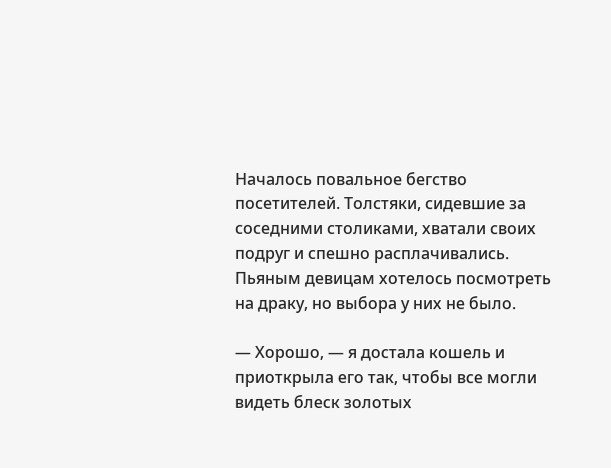Началось повальное бегство посетителей. Толстяки, сидевшие за соседними столиками, хватали своих подруг и спешно расплачивались. Пьяным девицам хотелось посмотреть на драку, но выбора у них не было.

— Хорошо, — я достала кошель и приоткрыла его так, чтобы все могли видеть блеск золотых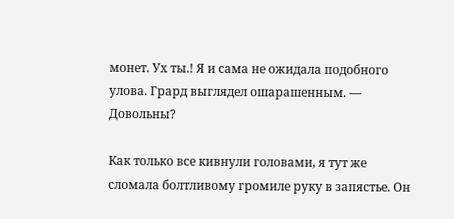монет. Ух ты.! Я и сама не ожидала подобного улова. Грард выглядел ошарашенным. — Довольны?

Как только все кивнули головами, я тут же сломала болтливому громиле руку в запястье. Он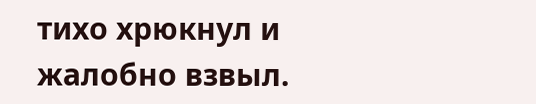тихо хрюкнул и жалобно взвыл.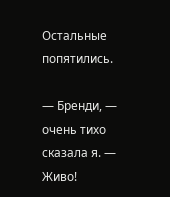Остальные попятились.

— Бренди, — очень тихо сказала я. — Живо!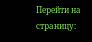Перейти на страницу: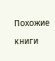Похожие книги